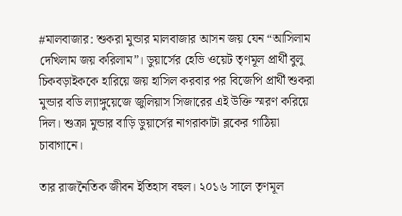#মালবাজার: শুকরা মুন্ডার মালবাজার আসন জয় যেন “আসিলাম দেখিলাম জয় করিলাম”। ডুয়ার্সের হেভি ওয়েট তৃণমূল প্রার্থী বুলু চিকবড়াইককে হারিয়ে জয় হাসিল করবার পর বিজেপি প্রার্থী শুকরা মুন্ডার বডি ল্যাঙ্গুয়েজে জুলিয়াস সিজারের এই উক্তি স্মরণ করিয়ে দিল। শুক্রা মুন্ডার বাড়ি ডুয়ার্সের নাগরাকাটা ব্লকের গাঠিয়া চাবাগানে।

তার রাজনৈতিক জীবন ইতিহাস বহুল। ২০১৬ সালে তৃণমূল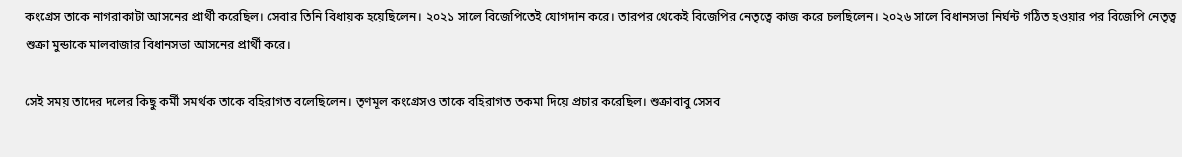কংগ্রেস তাকে নাগরাকাটা আসনের প্রার্থী করেছিল। সেবার তিনি বিধায়ক হয়েছিলেন। ২০২১ সালে বিজেপিতেই যোগদান করে। তারপর থেকেই বিজেপির নেতৃত্বে কাজ করে চলছিলেন। ২০২৬ সালে বিধানসভা নির্ঘন্ট গঠিত হওয়ার পর বিজেপি নেতৃত্ব শুক্রা মুন্ডাকে মালবাজার বিধানসভা আসনের প্রার্থী করে।

সেই সময় তাদের দলের কিছু কর্মী সমর্থক তাকে বহিরাগত বলেছিলেন। তৃণমূল কংগ্রেসও তাকে বহিরাগত তকমা দিয়ে প্রচার করেছিল। শুক্রাবাবু সেসব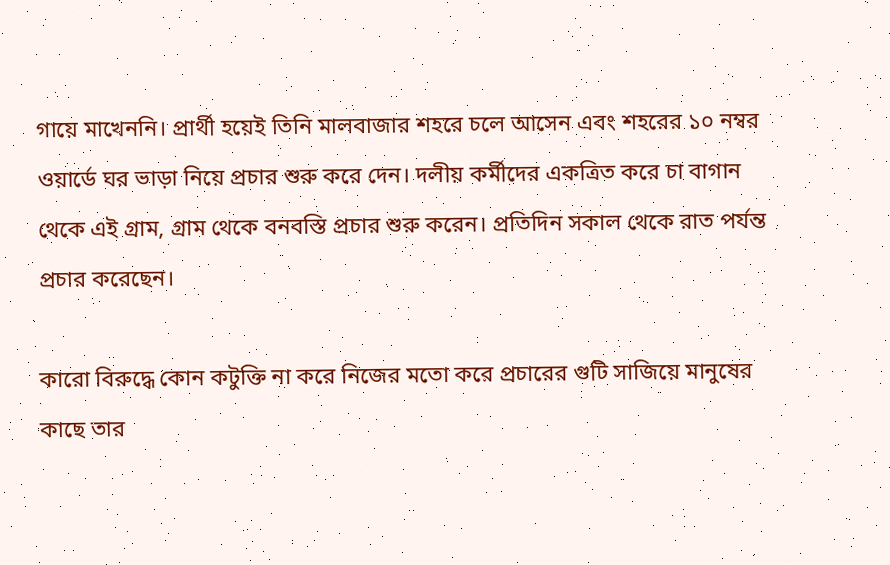গায়ে মাখেননি। প্রার্থী হয়েই তিনি মালবাজার শহরে চলে আসেন এবং শহরের ১০ নম্বর ওয়ার্ডে ঘর ভাড়া নিয়ে প্রচার শুরু করে দেন। দলীয় কর্মীদের একত্রিত করে চা বাগান থেকে এই গ্রাম, গ্রাম থেকে বনবস্তি প্রচার শুরু করেন। প্রতিদিন সকাল থেকে রাত পর্যন্ত প্রচার করেছেন।

কারো বিরুদ্ধে কোন কটুক্তি না করে নিজের মতো করে প্রচারের গুটি সাজিয়ে মানুষের কাছে তার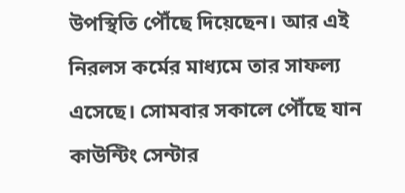উপস্থিতি পৌঁছে দিয়েছেন। আর এই নিরলস কর্মের মাধ্যমে তার সাফল্য এসেছে। সোমবার সকালে পৌঁছে যান কাউন্টিং সেন্টার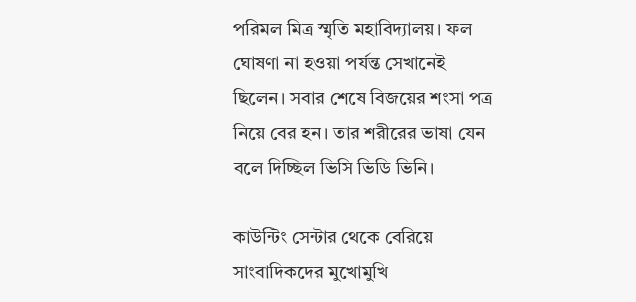পরিমল মিত্র স্মৃতি মহাবিদ্যালয়। ফল ঘোষণা না হওয়া পর্যন্ত সেখানেই ছিলেন। সবার শেষে বিজয়ের শংসা পত্র নিয়ে বের হন। তার শরীরের ভাষা যেন বলে দিচ্ছিল ভিসি ভিডি ভিনি।

কাউন্টিং সেন্টার থেকে বেরিয়ে সাংবাদিকদের মুখোমুখি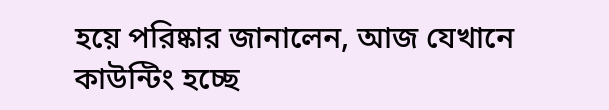হয়ে পরিষ্কার জানালেন, আজ যেখানে কাউন্টিং হচ্ছে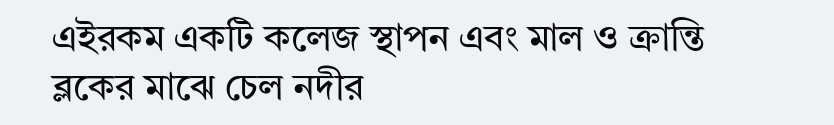এইরকম একটি কলেজ স্থাপন এবং মাল ও ক্রান্তি ব্লকের মাঝে চেল নদীর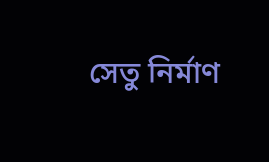সেতু নির্মাণ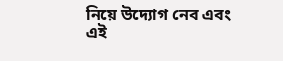নিয়ে উদ্যোগ নেব এবং এই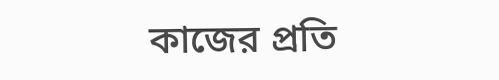কাজের প্রতি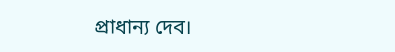প্রাধান্য দেব।